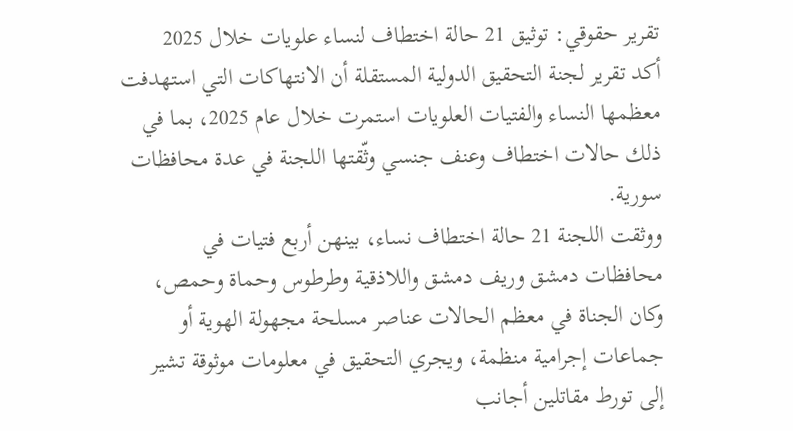تقرير حقوقي: توثيق 21 حالة اختطاف لنساء علويات خلال 2025
أكد تقرير لجنة التحقيق الدولية المستقلة أن الانتهاكات التي استهدفت معظمها النساء والفتيات العلويات استمرت خلال عام 2025، بما في ذلك حالات اختطاف وعنف جنسي وثّقتها اللجنة في عدة محافظات سورية.
ووثقت اللجنة 21 حالة اختطاف نساء، بينهن أربع فتيات في محافظات دمشق وريف دمشق واللاذقية وطرطوس وحماة وحمص، وكان الجناة في معظم الحالات عناصر مسلحة مجهولة الهوية أو جماعات إجرامية منظمة، ويجري التحقيق في معلومات موثوقة تشير إلى تورط مقاتلين أجانب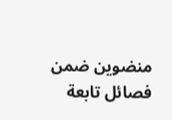منضوين ضمن فصائل تابعة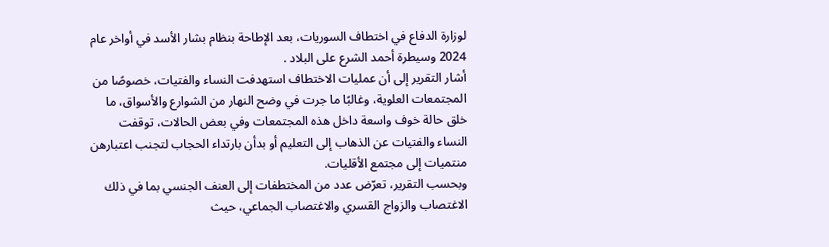لوزارة الدفاع في اختطاف السوريات، بعد الإطاحة بنظام بشار الأسد في أواخر عام 2024 وسيطرة أحمد الشرع على البلاد .
أشار التقرير إلى أن عمليات الاختطاف استهدفت النساء والفتيات، خصوصًا من المجتمعات العلوية، وغالبًا ما جرت في وضح النهار من الشوارع والأسواق، ما خلق حالة خوف واسعة داخل هذه المجتمعات وفي بعض الحالات، توقفت النساء والفتيات عن الذهاب إلى التعليم أو بدأن بارتداء الحجاب لتجنب اعتبارهن منتميات إلى مجتمع الأقليات.
وبحسب التقرير، تعرّض عدد من المختطفات إلى العنف الجنسي بما في ذلك الاغتصاب والزواج القسري والاغتصاب الجماعي، حيث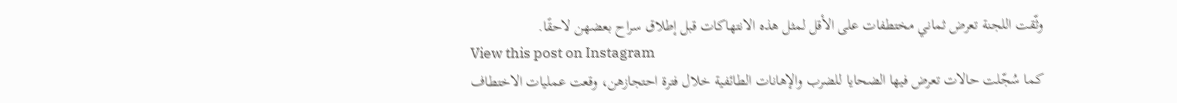وثّقت اللجنة تعرض ثماني مختطفات على الأقل لمثل هذه الانتهاكات قبل إطلاق سراح بعضهن لاحقًا.
View this post on Instagram
كما سُجّلت حالات تعرض فيها الضحايا للضرب والإهانات الطائفية خلال فترة احتجازهن، وقعت عمليات الاختطاف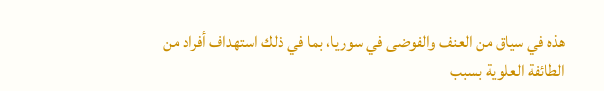هذه في سياق من العنف والفوضى في سوريا، بما في ذلك استهداف أفراد من الطائفة العلوية بسبب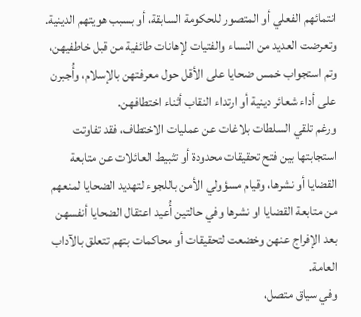انتمائهم الفعلي أو المتصور للحكومة السابقة، أو بسبب هويتهم الدينية. وتعرضت العديد من النساء والفتيات لإهانات طائفية من قبل خاطفيهن، وتم استجواب خمس ضحايا على الأقل حول معرفتهن بالإسلام، وأُجبرن على أداء شعائر دينية أو ارتداء النقاب أثناء اختطافهن.
ورغم تلقي السلطات بلاغات عن عمليات الاختطاف، فقد تفاوتت استجابتها بين فتح تحقيقات محدودة أو تثبيط العائلات عن متابعة القضايا أو نشرها، وقيام مسؤولي الأمن باللجوء لتهديد الضحايا لمنعهم من متابعة القضايا او نشرها وفي حالتين أُعيد اعتقال الضحايا أنفسهن بعد الإفراج عنهن وخضعت لتحقيقات أو محاكمات بتهم تتعلق بالآداب العامة.
وفي سياق متصل،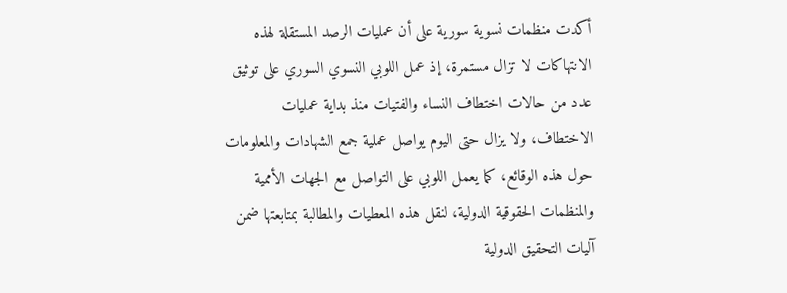أكدت منظمات نسوية سورية على أن عمليات الرصد المستقلة لهذه الانتهاكات لا تزال مستمرة، إذ عمل اللوبي النسوي السوري على توثيق عدد من حالات اختطاف النساء والفتيات منذ بداية عمليات الاختطاف، ولا يزال حتى اليوم يواصل عملية جمع الشهادات والمعلومات حول هذه الوقائع، كما يعمل اللوبي على التواصل مع الجهات الأممية والمنظمات الحقوقية الدولية، لنقل هذه المعطيات والمطالبة بمتابعتها ضمن آليات التحقيق الدولية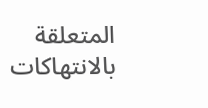المتعلقة بالانتهاكات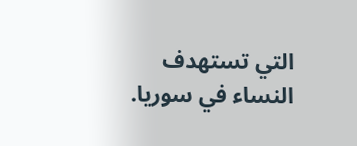التي تستهدف النساء في سوريا.